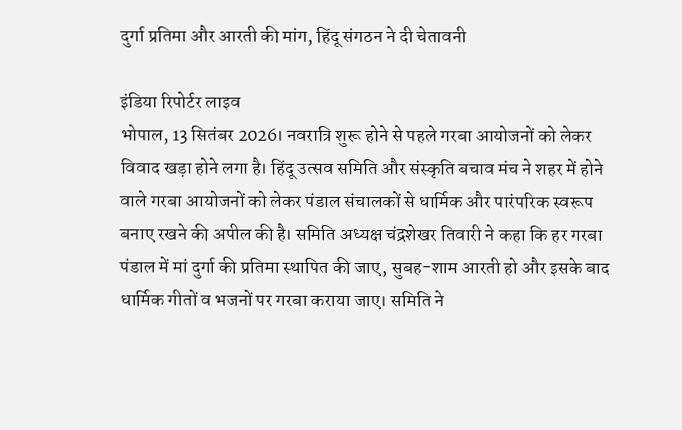दुर्गा प्रतिमा और आरती की मांग, हिंदू संगठन ने दी चेतावनी

इंडिया रिपोर्टर लाइव
भोपाल, 13 सितंबर 2026। नवरात्रि शुरू होने से पहले गरबा आयोजनों को लेकर विवाद खड़ा होने लगा है। हिंदू उत्सव समिति और संस्कृति बचाव मंच ने शहर में होने वाले गरबा आयोजनों को लेकर पंडाल संचालकों से धार्मिक और पारंपरिक स्वरूप बनाए रखने की अपील की है। समिति अध्यक्ष चंद्रशेखर तिवारी ने कहा कि हर गरबा पंडाल में मां दुर्गा की प्रतिमा स्थापित की जाए, सुबह-शाम आरती हो और इसके बाद धार्मिक गीतों व भजनों पर गरबा कराया जाए। समिति ने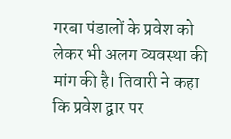गरबा पंडालों के प्रवेश को लेकर भी अलग व्यवस्था की मांग की है। तिवारी ने कहा कि प्रवेश द्वार पर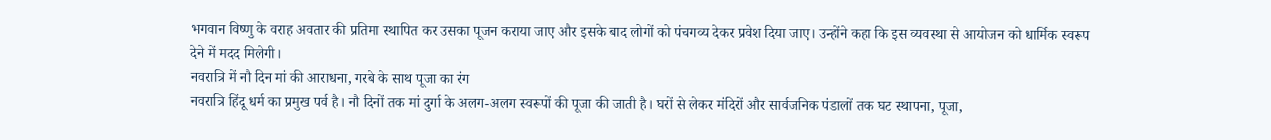भगवान विष्णु के वराह अवतार की प्रतिमा स्थापित कर उसका पूजन कराया जाए और इसके बाद लोगों को पंचगव्य देकर प्रवेश दिया जाए। उन्होंने कहा कि इस व्यवस्था से आयोजन को धार्मिक स्वरूप देने में मदद मिलेगी।
नवरात्रि में नौ दिन मां की आराधना, गरबे के साथ पूजा का रंग
नवरात्रि हिंदू धर्म का प्रमुख पर्व है। नौ दिनों तक मां दुर्गा के अलग-अलग स्वरूपों की पूजा की जाती है। घरों से लेकर मंदिरों और सार्वजनिक पंडालों तक घट स्थापना, पूजा,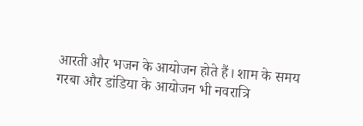आरती और भजन के आयोजन होते हैं। शाम के समय गरबा और डांडिया के आयोजन भी नवरात्रि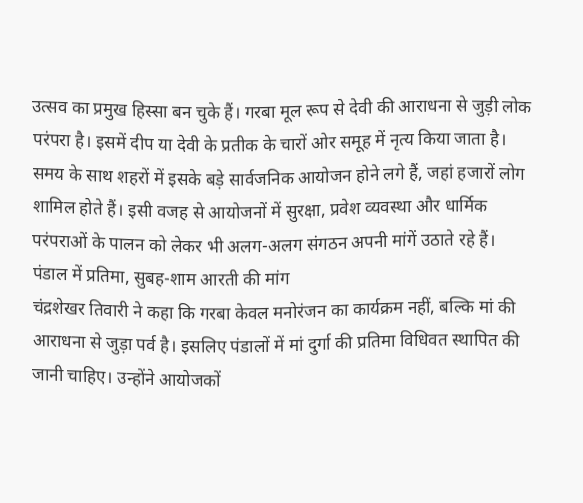उत्सव का प्रमुख हिस्सा बन चुके हैं। गरबा मूल रूप से देवी की आराधना से जुड़ी लोक परंपरा है। इसमें दीप या देवी के प्रतीक के चारों ओर समूह में नृत्य किया जाता है। समय के साथ शहरों में इसके बड़े सार्वजनिक आयोजन होने लगे हैं, जहां हजारों लोग शामिल होते हैं। इसी वजह से आयोजनों में सुरक्षा, प्रवेश व्यवस्था और धार्मिक परंपराओं के पालन को लेकर भी अलग-अलग संगठन अपनी मांगें उठाते रहे हैं।
पंडाल में प्रतिमा, सुबह-शाम आरती की मांग
चंद्रशेखर तिवारी ने कहा कि गरबा केवल मनोरंजन का कार्यक्रम नहीं, बल्कि मां की आराधना से जुड़ा पर्व है। इसलिए पंडालों में मां दुर्गा की प्रतिमा विधिवत स्थापित की जानी चाहिए। उन्होंने आयोजकों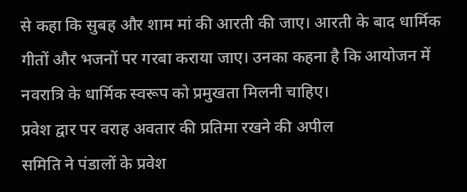से कहा कि सुबह और शाम मां की आरती की जाए। आरती के बाद धार्मिक गीतों और भजनों पर गरबा कराया जाए। उनका कहना है कि आयोजन में नवरात्रि के धार्मिक स्वरूप को प्रमुखता मिलनी चाहिए।
प्रवेश द्वार पर वराह अवतार की प्रतिमा रखने की अपील
समिति ने पंडालों के प्रवेश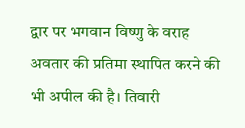द्वार पर भगवान विष्णु के वराह अवतार की प्रतिमा स्थापित करने की भी अपील की है। तिवारी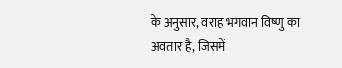के अनुसार, वराह भगवान विष्णु का अवतार है, जिसमें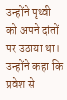उन्होंने पृथ्वी को अपने दांतों पर उठाया था। उन्होंने कहा कि प्रवेश से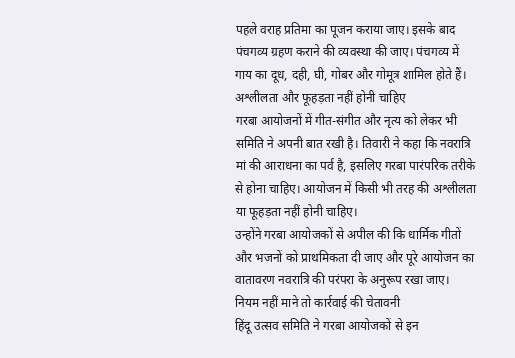पहले वराह प्रतिमा का पूजन कराया जाए। इसके बाद पंचगव्य ग्रहण कराने की व्यवस्था की जाए। पंचगव्य में गाय का दूध, दही, घी, गोबर और गोमूत्र शामिल होते हैं।
अश्लीलता और फूहड़ता नहीं होनी चाहिए
गरबा आयोजनों में गीत-संगीत और नृत्य को लेकर भी समिति ने अपनी बात रखी है। तिवारी ने कहा कि नवरात्रि मां की आराधना का पर्व है, इसलिए गरबा पारंपरिक तरीके से होना चाहिए। आयोजन में किसी भी तरह की अश्लीलता या फूहड़ता नहीं होनी चाहिए।
उन्होंने गरबा आयोजकों से अपील की कि धार्मिक गीतों और भजनों को प्राथमिकता दी जाए और पूरे आयोजन का वातावरण नवरात्रि की परंपरा के अनुरूप रखा जाए।
नियम नहीं माने तो कार्रवाई की चेतावनी
हिंदू उत्सव समिति ने गरबा आयोजकों से इन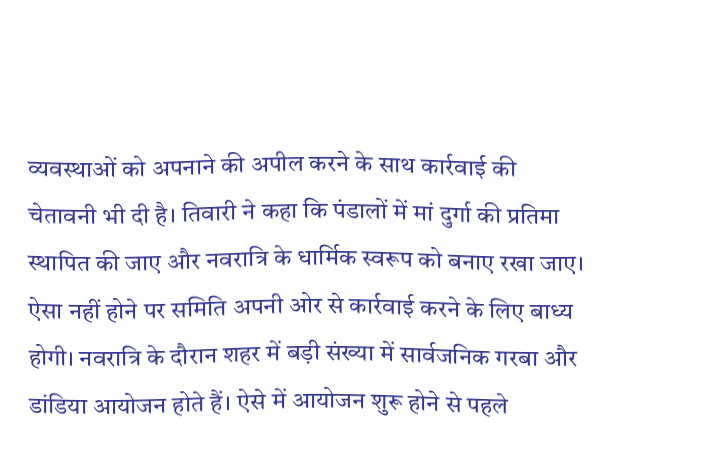व्यवस्थाओं को अपनाने की अपील करने के साथ कार्रवाई की चेतावनी भी दी है। तिवारी ने कहा कि पंडालों में मां दुर्गा की प्रतिमा स्थापित की जाए और नवरात्रि के धार्मिक स्वरूप को बनाए रखा जाए। ऐसा नहीं होने पर समिति अपनी ओर से कार्रवाई करने के लिए बाध्य होगी। नवरात्रि के दौरान शहर में बड़ी संख्या में सार्वजनिक गरबा और डांडिया आयोजन होते हैं। ऐसे में आयोजन शुरू होने से पहले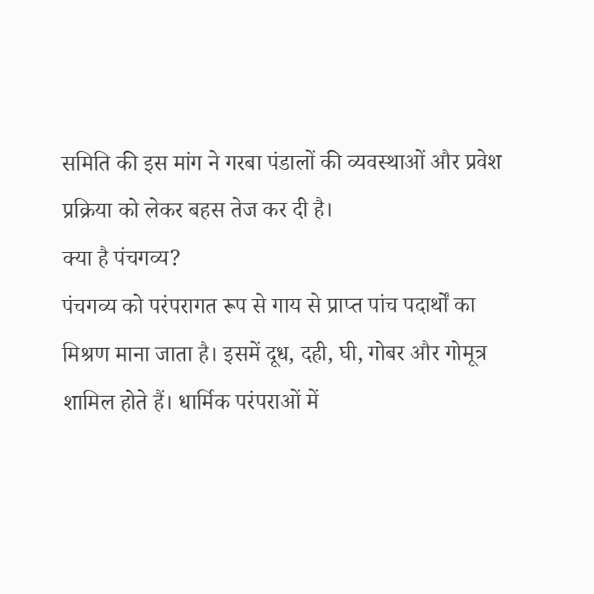समिति की इस मांग ने गरबा पंडालों की व्यवस्थाओं और प्रवेश प्रक्रिया को लेकर बहस तेज कर दी है।
क्या है पंचगव्य?
पंचगव्य को परंपरागत रूप से गाय से प्राप्त पांच पदार्थों का मिश्रण माना जाता है। इसमें दूध, दही, घी, गोबर और गोमूत्र शामिल होते हैं। धार्मिक परंपराओं में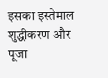इसका इस्तेमाल शुद्धीकरण और पूजा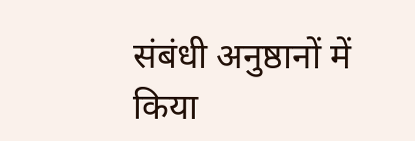संबंधी अनुष्ठानों में किया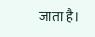जाता है।